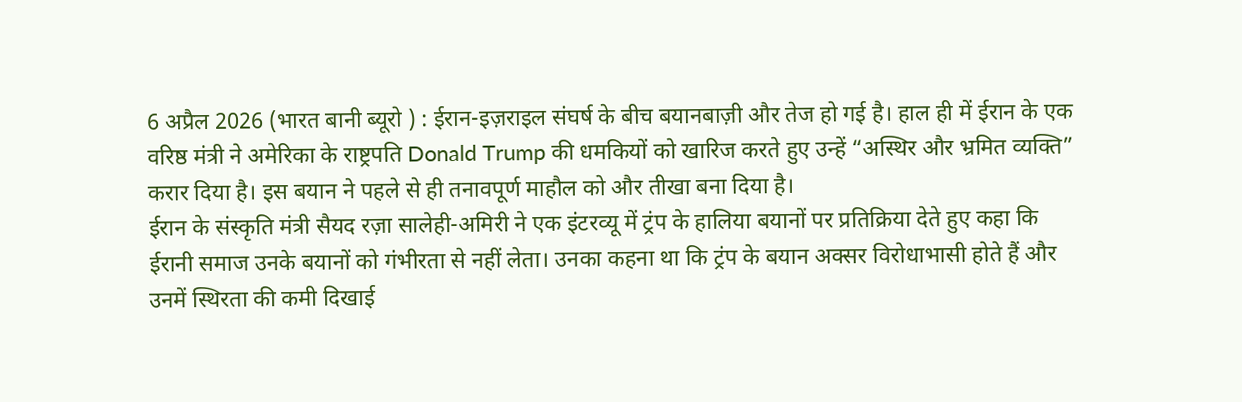6 अप्रैल 2026 (भारत बानी ब्यूरो ) : ईरान-इज़राइल संघर्ष के बीच बयानबाज़ी और तेज हो गई है। हाल ही में ईरान के एक वरिष्ठ मंत्री ने अमेरिका के राष्ट्रपति Donald Trump की धमकियों को खारिज करते हुए उन्हें “अस्थिर और भ्रमित व्यक्ति” करार दिया है। इस बयान ने पहले से ही तनावपूर्ण माहौल को और तीखा बना दिया है।
ईरान के संस्कृति मंत्री सैयद रज़ा सालेही-अमिरी ने एक इंटरव्यू में ट्रंप के हालिया बयानों पर प्रतिक्रिया देते हुए कहा कि ईरानी समाज उनके बयानों को गंभीरता से नहीं लेता। उनका कहना था कि ट्रंप के बयान अक्सर विरोधाभासी होते हैं और उनमें स्थिरता की कमी दिखाई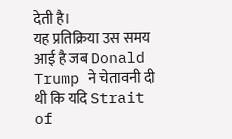देती है।
यह प्रतिक्रिया उस समय आई है जब Donald Trump ने चेतावनी दी थी कि यदि Strait of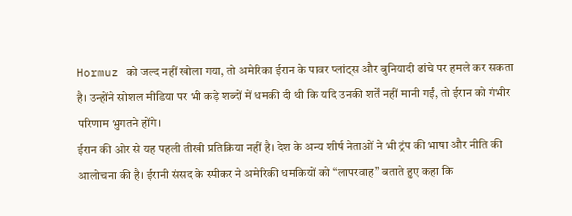Hormuz को जल्द नहीं खोला गया, तो अमेरिका ईरान के पावर प्लांट्स और बुनियादी ढांचे पर हमले कर सकता है। उन्होंने सोशल मीडिया पर भी कड़े शब्दों में धमकी दी थी कि यदि उनकी शर्तें नहीं मानी गईं, तो ईरान को गंभीर परिणाम भुगतने होंगे।
ईरान की ओर से यह पहली तीखी प्रतिक्रिया नहीं है। देश के अन्य शीर्ष नेताओं ने भी ट्रंप की भाषा और नीति की आलोचना की है। ईरानी संसद के स्पीकर ने अमेरिकी धमकियों को “लापरवाह” बताते हुए कहा कि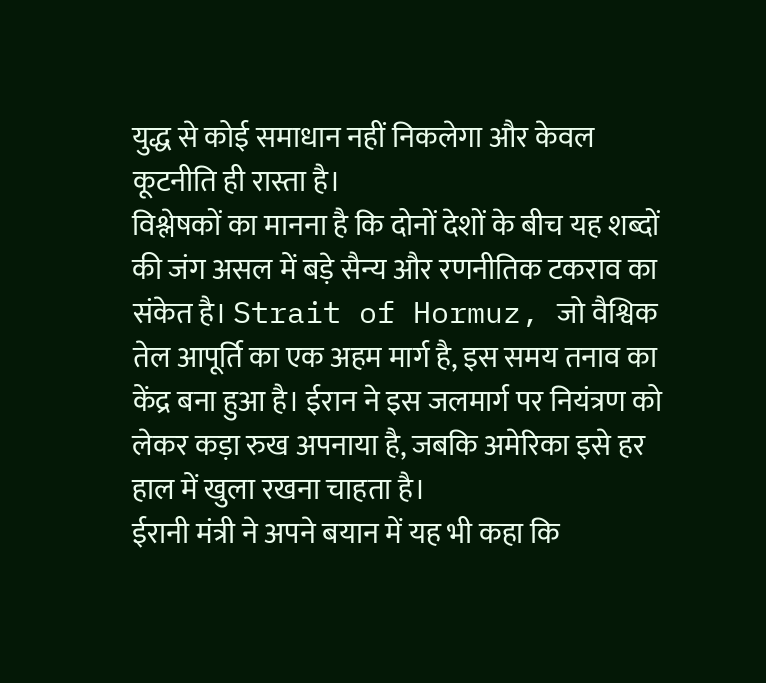युद्ध से कोई समाधान नहीं निकलेगा और केवल कूटनीति ही रास्ता है।
विश्लेषकों का मानना है कि दोनों देशों के बीच यह शब्दों की जंग असल में बड़े सैन्य और रणनीतिक टकराव का संकेत है। Strait of Hormuz, जो वैश्विक तेल आपूर्ति का एक अहम मार्ग है, इस समय तनाव का केंद्र बना हुआ है। ईरान ने इस जलमार्ग पर नियंत्रण को लेकर कड़ा रुख अपनाया है, जबकि अमेरिका इसे हर हाल में खुला रखना चाहता है।
ईरानी मंत्री ने अपने बयान में यह भी कहा कि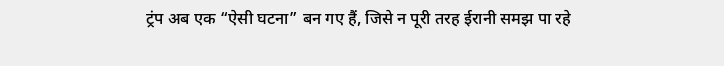ट्रंप अब एक “ऐसी घटना” बन गए हैं, जिसे न पूरी तरह ईरानी समझ पा रहे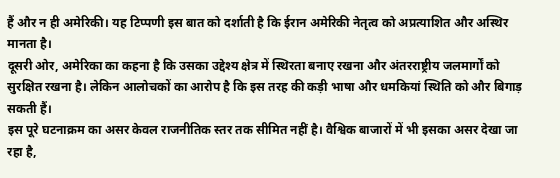हैं और न ही अमेरिकी। यह टिप्पणी इस बात को दर्शाती है कि ईरान अमेरिकी नेतृत्व को अप्रत्याशित और अस्थिर मानता है।
दूसरी ओर, अमेरिका का कहना है कि उसका उद्देश्य क्षेत्र में स्थिरता बनाए रखना और अंतरराष्ट्रीय जलमार्गों को सुरक्षित रखना है। लेकिन आलोचकों का आरोप है कि इस तरह की कड़ी भाषा और धमकियां स्थिति को और बिगाड़ सकती हैं।
इस पूरे घटनाक्रम का असर केवल राजनीतिक स्तर तक सीमित नहीं है। वैश्विक बाजारों में भी इसका असर देखा जा रहा है,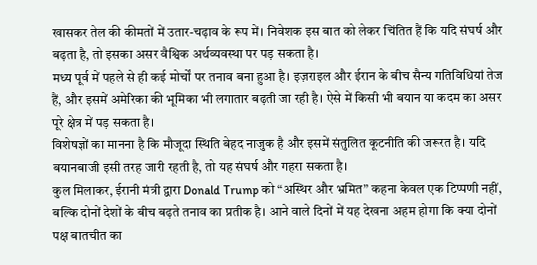खासकर तेल की कीमतों में उतार-चढ़ाव के रूप में। निवेशक इस बात को लेकर चिंतित हैं कि यदि संघर्ष और बढ़ता है, तो इसका असर वैश्विक अर्थव्यवस्था पर पड़ सकता है।
मध्य पूर्व में पहले से ही कई मोर्चों पर तनाव बना हुआ है। इज़राइल और ईरान के बीच सैन्य गतिविधियां तेज हैं, और इसमें अमेरिका की भूमिका भी लगातार बढ़ती जा रही है। ऐसे में किसी भी बयान या कदम का असर पूरे क्षेत्र में पड़ सकता है।
विशेषज्ञों का मानना है कि मौजूदा स्थिति बेहद नाजुक है और इसमें संतुलित कूटनीति की जरूरत है। यदि बयानबाजी इसी तरह जारी रहती है, तो यह संघर्ष और गहरा सकता है।
कुल मिलाकर, ईरानी मंत्री द्वारा Donald Trump को “अस्थिर और भ्रमित” कहना केवल एक टिप्पणी नहीं, बल्कि दोनों देशों के बीच बढ़ते तनाव का प्रतीक है। आने वाले दिनों में यह देखना अहम होगा कि क्या दोनों पक्ष बातचीत का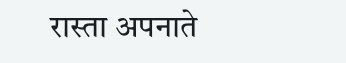रास्ता अपनाते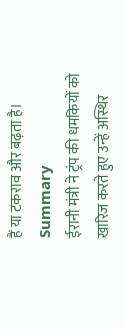हैं या टकराव और बढ़ता है।
Summary
ईरानी मंत्री ने ट्रंप की धमकियों को खारिज करते हुए उन्हें अस्थिर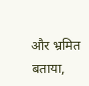और भ्रमित बताया,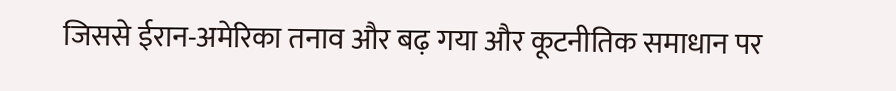जिससे ईरान-अमेरिका तनाव और बढ़ गया और कूटनीतिक समाधान पर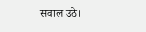सवाल उठे।